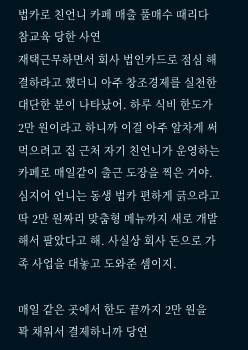법카로 친언니 카페 매출 풀매수 때리다 참교육 당한 사연
재택근무하면서 회사 법인카드로 점심 해결하라고 했더니 아주 창조경제를 실천한 대단한 분이 나타났어. 하루 식비 한도가 2만 원이라고 하니까 이걸 아주 알차게 써먹으려고 집 근처 자기 친언니가 운영하는 카페로 매일같이 출근 도장을 찍은 거야. 심지어 언니는 동생 법카 편하게 긁으라고 딱 2만 원짜리 맞춤형 메뉴까지 새로 개발해서 팔았다고 해. 사실상 회사 돈으로 가족 사업을 대놓고 도와준 셈이지.

매일 같은 곳에서 한도 끝까지 2만 원을 꽉 채워서 결제하니까 당연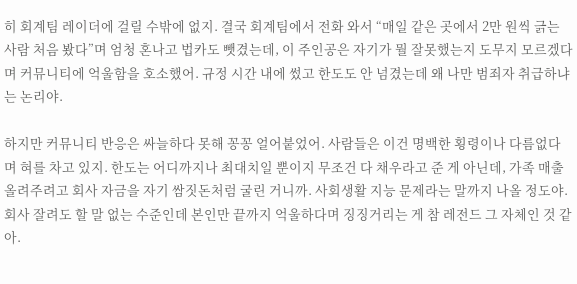히 회계팀 레이더에 걸릴 수밖에 없지. 결국 회계팀에서 전화 와서 “매일 같은 곳에서 2만 원씩 긁는 사람 처음 봤다”며 엄청 혼나고 법카도 뺏겼는데, 이 주인공은 자기가 뭘 잘못했는지 도무지 모르겠다며 커뮤니티에 억울함을 호소했어. 규정 시간 내에 썼고 한도도 안 넘겼는데 왜 나만 범죄자 취급하냐는 논리야.

하지만 커뮤니티 반응은 싸늘하다 못해 꽁꽁 얼어붙었어. 사람들은 이건 명백한 횡령이나 다름없다며 혀를 차고 있지. 한도는 어디까지나 최대치일 뿐이지 무조건 다 채우라고 준 게 아닌데, 가족 매출 올려주려고 회사 자금을 자기 쌈짓돈처럼 굴린 거니까. 사회생활 지능 문제라는 말까지 나올 정도야. 회사 잘려도 할 말 없는 수준인데 본인만 끝까지 억울하다며 징징거리는 게 참 레전드 그 자체인 것 같아.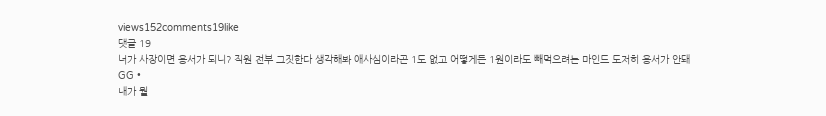views152comments19like
댓글 19
너가 사장이면 용서가 되니? 직원 전부 그짓한다 생각해봐 애사심이라곤 1도 없고 어떻게든 1원이라도 빼먹으려는 마인드 도저히 용서가 안돼
GG •
내가 뭘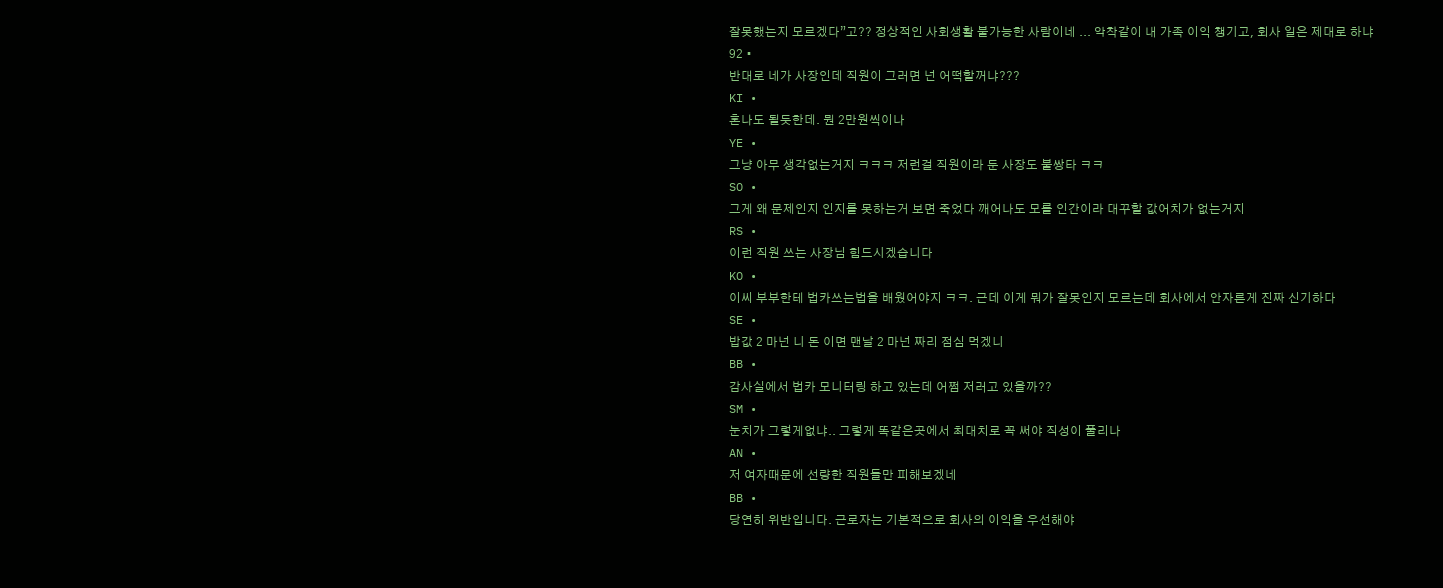잘못했는지 모르겠다”고?? 정상적인 사회생활 불가능한 사람이네 ... 악착같이 내 가족 이익 챙기고, 회사 일은 제대로 하냐
92 •
반대로 네가 사장인데 직원이 그러면 넌 어떡할꺼냐???
KI •
혼나도 될듯한데. 뭔 2만원씩이나
YE •
그냥 아무 생각없는거지 ㅋㅋㅋ 저런걸 직원이라 둔 사장도 불쌍타 ㅋㅋ
SO •
그게 왜 문제인지 인지를 못하는거 보면 죽었다 깨어나도 모를 인간이라 대꾸할 값어치가 없는거지
RS •
이런 직원 쓰는 사장님 힘드시겠습니다
KO •
이씨 부부한테 법카쓰는법을 배웠어야지 ㅋㅋ. 근데 이게 뭐가 잘못인지 모르는데 회사에서 안자른게 진짜 신기하다
SE •
밥값 2 마넌 니 돈 이면 맨날 2 마넌 짜리 점심 먹겠니
BB •
감사실에서 법카 모니터링 하고 있는데 어쩜 저러고 있을까??
SM •
눈치가 그렇게없냐.. 그렇게 똑같은곳에서 최대치로 꼭 써야 직성이 풀리나
AN •
저 여자때문에 선량한 직원들만 피해보겠네
BB •
당연히 위반입니다. 근로자는 기본적으로 회사의 이익을 우선해야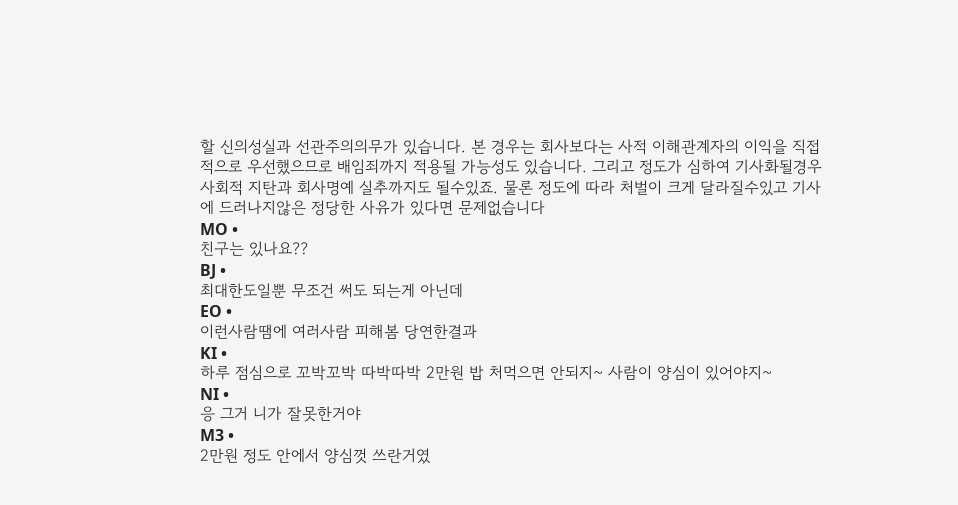할 신의성실과 선관주의의무가 있습니다. 본 경우는 회사보다는 사적 이해관계자의 이익을 직접적으로 우선했으므로 배임죄까지 적용될 가능성도 있습니다. 그리고 정도가 심하여 기사화될경우 사회적 지탄과 회사명예 실추까지도 될수있죠. 물론 정도에 따라 처벌이 크게 달라질수있고 기사에 드러나지않은 정당한 사유가 있다면 문제없습니다
MO •
친구는 있나요??
BJ •
최대한도일뿐 무조건 써도 되는게 아닌데
EO •
이런사람땜에 여러사람 피해봄 당연한결과
KI •
하루 점심으로 꼬박꼬박 따박따박 2만원 밥 처먹으면 안되지~ 사람이 양심이 있어야지~
NI •
응 그거 니가 잘못한거야
M3 •
2만원 정도 안에서 양심껏 쓰란거였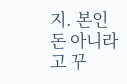지. 본인돈 아니라고 꾸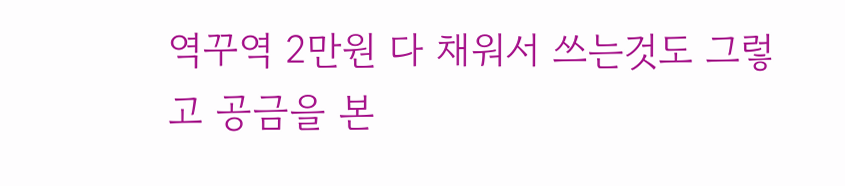역꾸역 2만원 다 채워서 쓰는것도 그렇고 공금을 본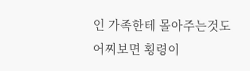인 가족한테 몰아주는것도 어찌보면 횡령이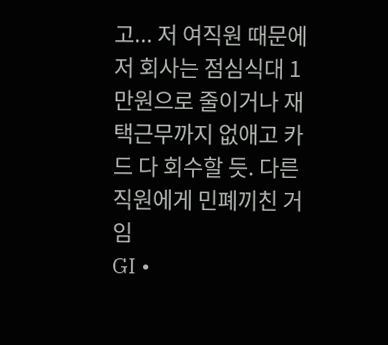고... 저 여직원 때문에 저 회사는 점심식대 1만원으로 줄이거나 재택근무까지 없애고 카드 다 회수할 듯. 다른 직원에게 민폐끼친 거임
GI •